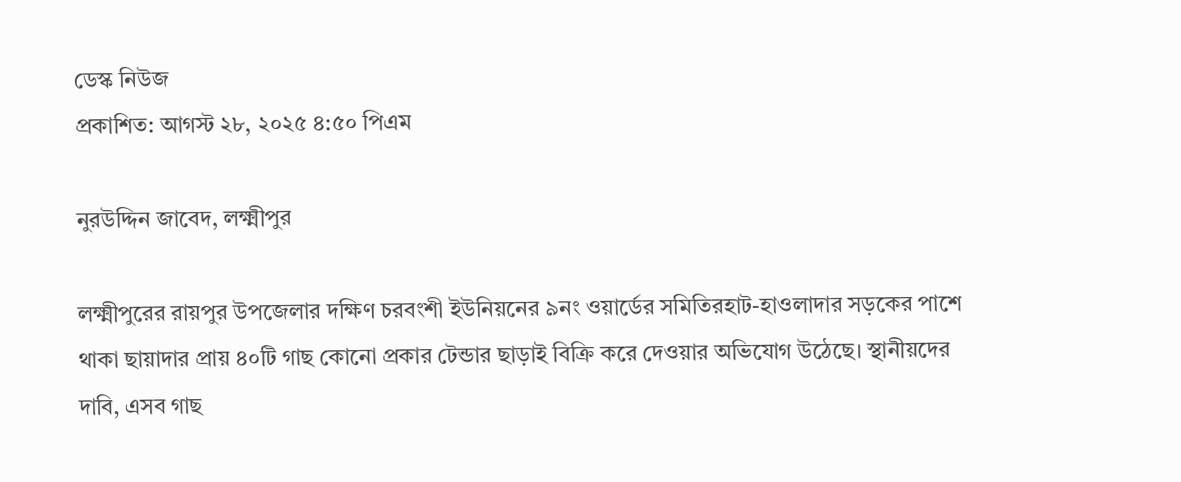ডেস্ক নিউজ
প্রকাশিত: আগস্ট ২৮, ২০২৫ ৪:৫০ পিএম

নুরউদ্দিন জাবেদ, লক্ষ্মীপুর

লক্ষ্মীপুরের রায়পুর উপজেলার দক্ষিণ চরবংশী ইউনিয়নের ৯নং ওয়ার্ডের সমিতিরহাট-হাওলাদার সড়কের পাশে থাকা ছায়াদার প্রায় ৪০টি গাছ কোনো প্রকার টেন্ডার ছাড়াই বিক্রি করে দেওয়ার অভিযোগ উঠেছে। স্থানীয়দের দাবি, এসব গাছ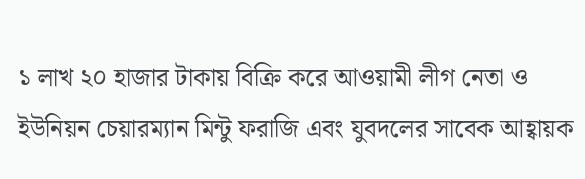১ লাখ ২০ হাজার টাকায় বিক্রি করে আওয়ামী লীগ নেতা ও ইউনিয়ন চেয়ারম্যান মিন্টু ফরাজি এবং যুবদলের সাবেক আহ্বায়ক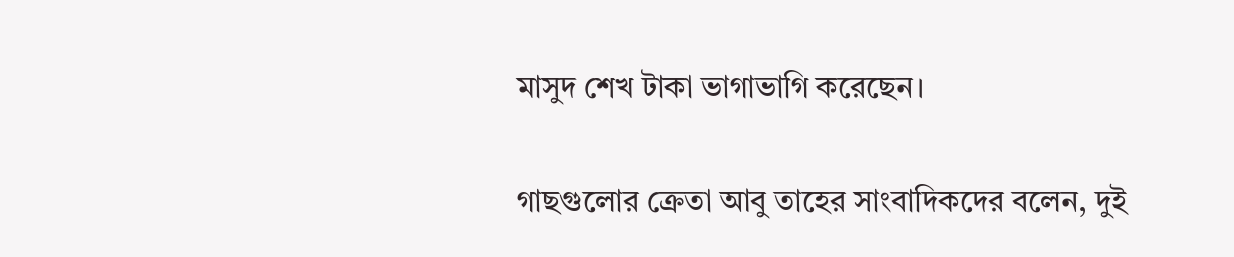মাসুদ শেখ টাকা ভাগাভাগি করেছেন।

গাছগুলোর ক্রেতা আবু তাহের সাংবাদিকদের বলেন, দুই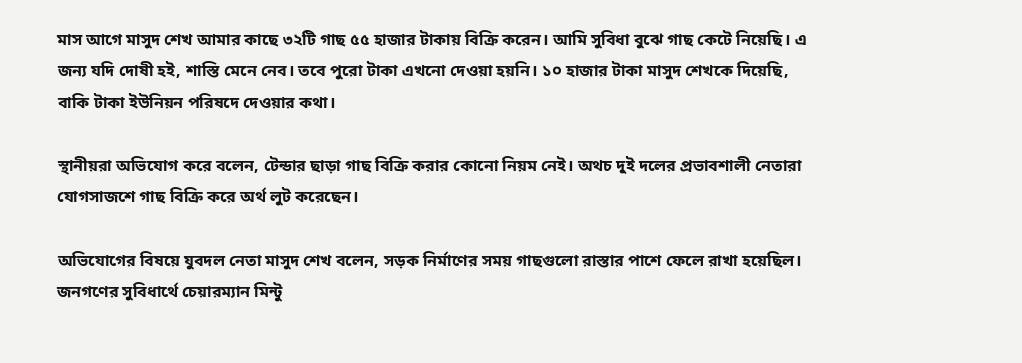মাস আগে মাসুদ শেখ আমার কাছে ৩২টি গাছ ৫৫ হাজার টাকায় বিক্রি করেন। আমি সুবিধা বুঝে গাছ কেটে নিয়েছি। এ জন্য যদি দোষী হই, শাস্তি মেনে নেব। তবে পুরো টাকা এখনো দেওয়া হয়নি। ১০ হাজার টাকা মাসুদ শেখকে দিয়েছি, বাকি টাকা ইউনিয়ন পরিষদে দেওয়ার কথা।

স্থানীয়রা অভিযোগ করে বলেন, টেন্ডার ছাড়া গাছ বিক্রি করার কোনো নিয়ম নেই। অথচ দুই দলের প্রভাবশালী নেতারা যোগসাজশে গাছ বিক্রি করে অর্থ লুট করেছেন।

অভিযোগের বিষয়ে যুবদল নেতা মাসুদ শেখ বলেন, সড়ক নির্মাণের সময় গাছগুলো রাস্তার পাশে ফেলে রাখা হয়েছিল। জনগণের সুবিধার্থে চেয়ারম্যান মিন্টু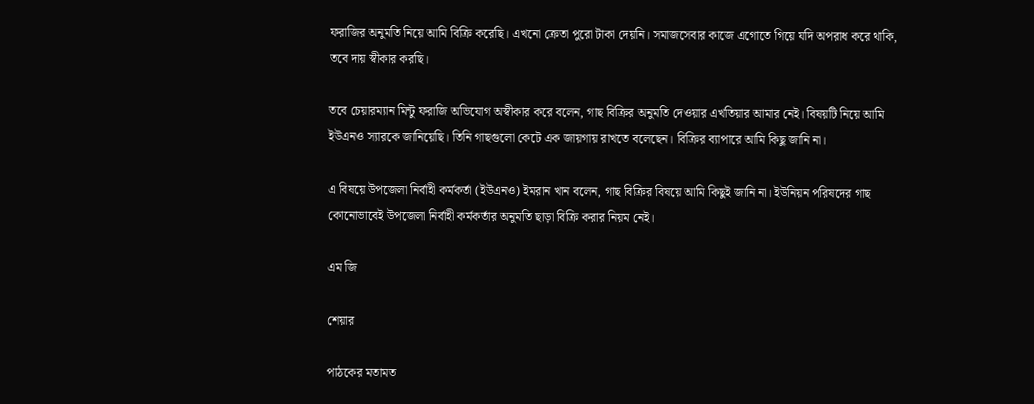ফরাজির অনুমতি নিয়ে আমি বিক্রি করেছি। এখনো ক্রেতা পুরো টাকা দেয়নি। সমাজসেবার কাজে এগোতে গিয়ে যদি অপরাধ করে থাকি, তবে দায় স্বীকার করছি।

তবে চেয়ারম্যান মিন্টু ফরাজি অভিযোগ অস্বীকার করে বলেন, গাছ বিক্রির অনুমতি দেওয়ার এখতিয়ার আমার নেই। বিষয়টি নিয়ে আমি ইউএনও স্যারকে জানিয়েছি। তিনি গাছগুলো কেটে এক জায়গায় রাখতে বলেছেন। বিক্রির ব্যাপারে আমি কিছু জানি না।

এ বিষয়ে উপজেলা নির্বাহী কর্মকর্তা (ইউএনও) ইমরান খান বলেন, গাছ বিক্রির বিষয়ে আমি কিছুই জানি না। ইউনিয়ন পরিষদের গাছ কোনোভাবেই উপজেলা নির্বাহী কর্মকর্তার অনুমতি ছাড়া বিক্রি করার নিয়ম নেই।

এম জি

শেয়ার

পাঠকের মতামত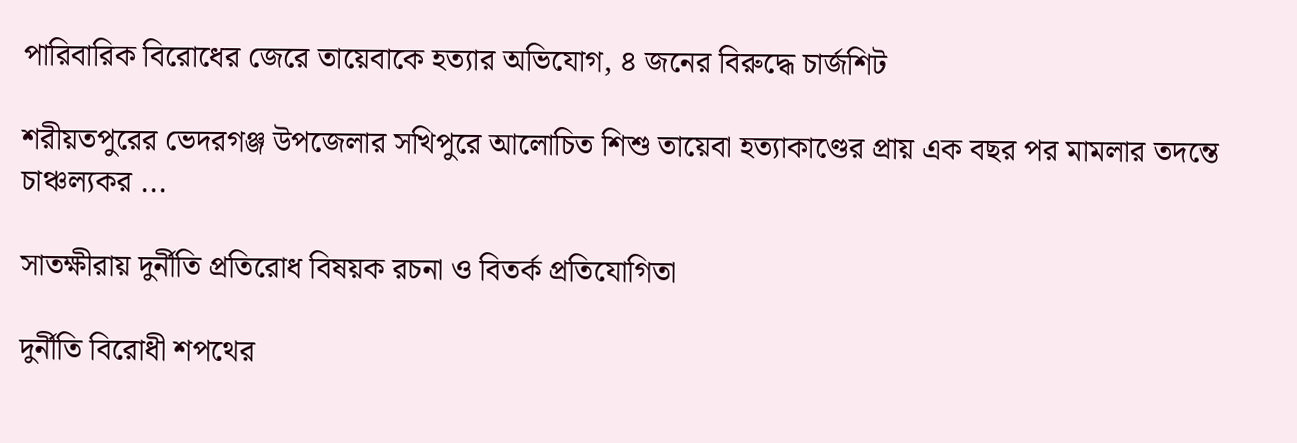পারিবারিক বিরোধের জেরে তায়েবাকে হত্যার অভিযোগ, ৪ জনের বিরুদ্ধে চার্জশিট

শরীয়তপুরের ভেদরগঞ্জ উপজেলার সখিপুরে আলোচিত শিশু তায়েবা হত্যাকাণ্ডের প্রায় এক বছর পর মামলার তদন্তে চাঞ্চল্যকর ...

সাতক্ষীরায় দুর্নীতি প্রতিরোধ বিষয়ক রচনা ও বিতর্ক প্রতিযোগিতা

দুর্নীতি বিরোধী শপথের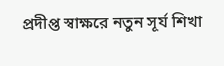প্রদীপ্ত স্বাক্ষরে নতুন সূর্য শিখা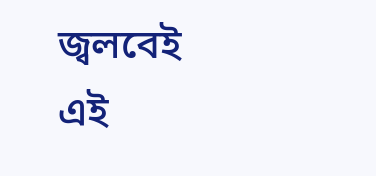জ্বলবেই এই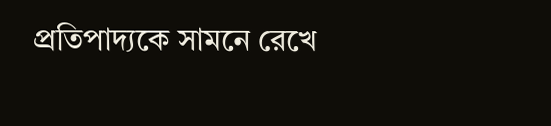প্রতিপাদ্যকে সামনে রেখে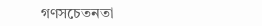গণসচেতনতা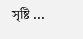সৃষ্টি ...